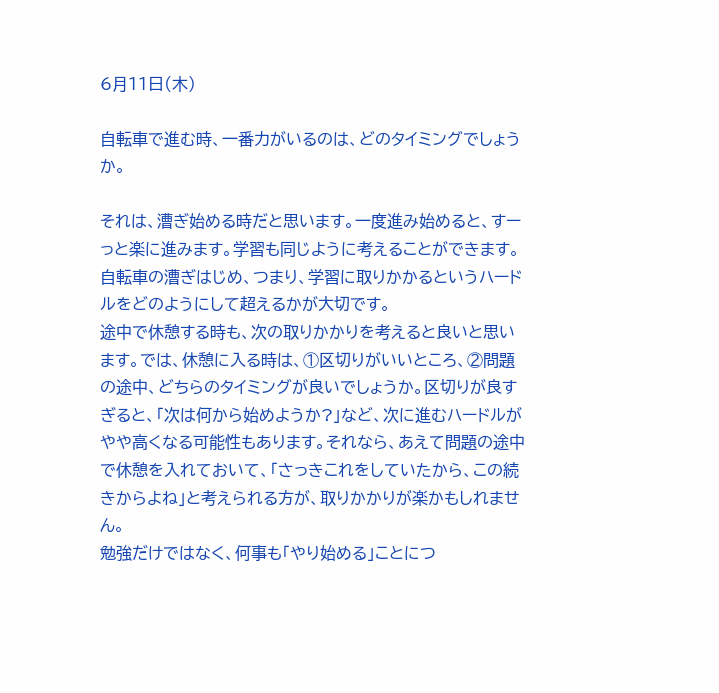6月11日(木)

自転車で進む時、一番力がいるのは、どのタイミングでしょうか。

それは、漕ぎ始める時だと思います。一度進み始めると、すーっと楽に進みます。学習も同じように考えることができます。自転車の漕ぎはじめ、つまり、学習に取りかかるというハードルをどのようにして超えるかが大切です。
途中で休憩する時も、次の取りかかりを考えると良いと思います。では、休憩に入る時は、①区切りがいいところ、②問題の途中、どちらのタイミングが良いでしょうか。区切りが良すぎると、「次は何から始めようか?」など、次に進むハードルがやや高くなる可能性もあります。それなら、あえて問題の途中で休憩を入れておいて、「さっきこれをしていたから、この続きからよね」と考えられる方が、取りかかりが楽かもしれません。
勉強だけではなく、何事も「やり始める」ことにつ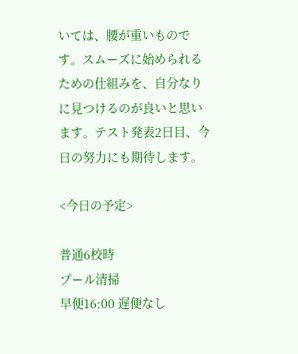いては、腰が重いものです。スムーズに始められるための仕組みを、自分なりに見つけるのが良いと思います。テスト発表2日目、今日の努力にも期待します。

<今日の予定>

普通6校時
プール清掃
早便16:00 遅便なし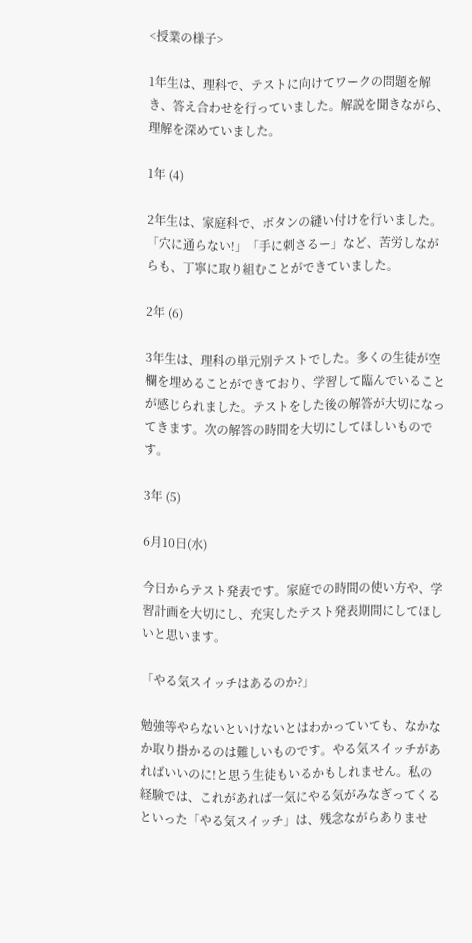<授業の様子>

1年生は、理科で、テストに向けてワークの問題を解き、答え合わせを行っていました。解説を聞きながら、理解を深めていました。

1年 (4)

2年生は、家庭科で、ボタンの縫い付けを行いました。「穴に通らない!」「手に刺さるー」など、苦労しながらも、丁寧に取り組むことができていました。

2年 (6)

3年生は、理科の単元別テストでした。多くの生徒が空欄を埋めることができており、学習して臨んでいることが感じられました。テストをした後の解答が大切になってきます。次の解答の時間を大切にしてほしいものです。

3年 (5)

6月10日(水)

今日からテスト発表です。家庭での時間の使い方や、学習計画を大切にし、充実したテスト発表期間にしてほしいと思います。

「やる気スイッチはあるのか?」

勉強等やらないといけないとはわかっていても、なかなか取り掛かるのは難しいものです。やる気スイッチがあればいいのに!と思う生徒もいるかもしれません。私の経験では、これがあれば一気にやる気がみなぎってくるといった「やる気スイッチ」は、残念ながらありませ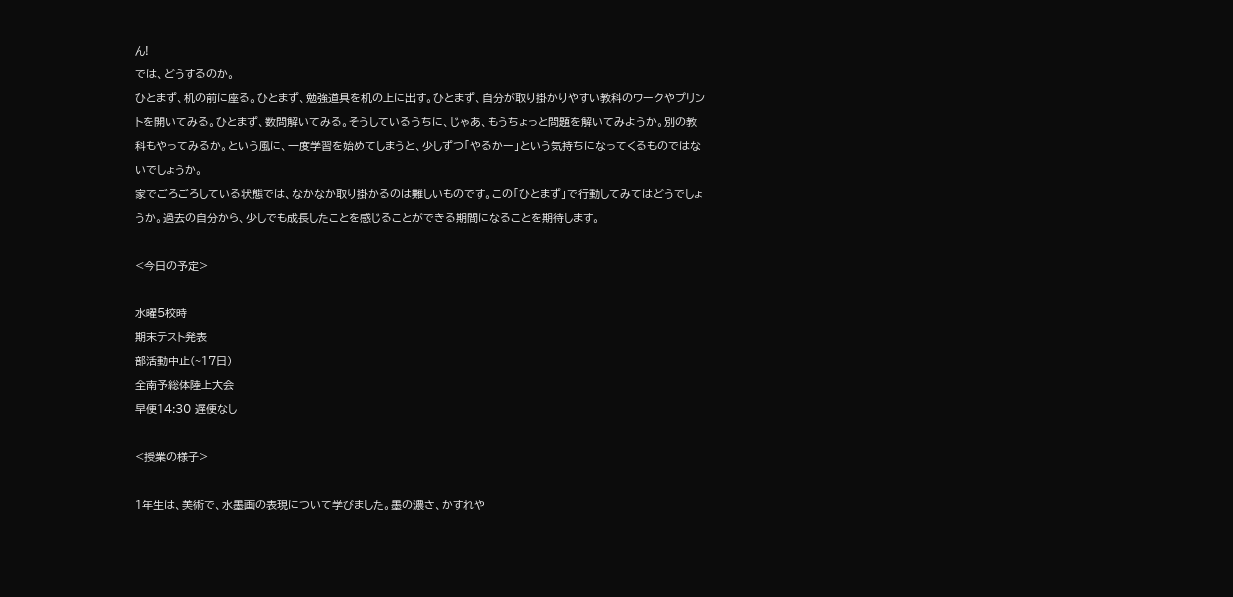ん!
では、どうするのか。
ひとまず、机の前に座る。ひとまず、勉強道具を机の上に出す。ひとまず、自分が取り掛かりやすい教科のワークやプリントを開いてみる。ひとまず、数問解いてみる。そうしているうちに、じゃあ、もうちょっと問題を解いてみようか。別の教科もやってみるか。という風に、一度学習を始めてしまうと、少しずつ「やるかー」という気持ちになってくるものではないでしょうか。
家でごろごろしている状態では、なかなか取り掛かるのは難しいものです。この「ひとまず」で行動してみてはどうでしょうか。過去の自分から、少しでも成長したことを感じることができる期間になることを期待します。

<今日の予定>

水曜5校時
期末テスト発表
部活動中止(~17日)
全南予総体陸上大会
早便14:30 遅便なし

<授業の様子>

1年生は、美術で、水墨画の表現について学びました。墨の濃さ、かすれや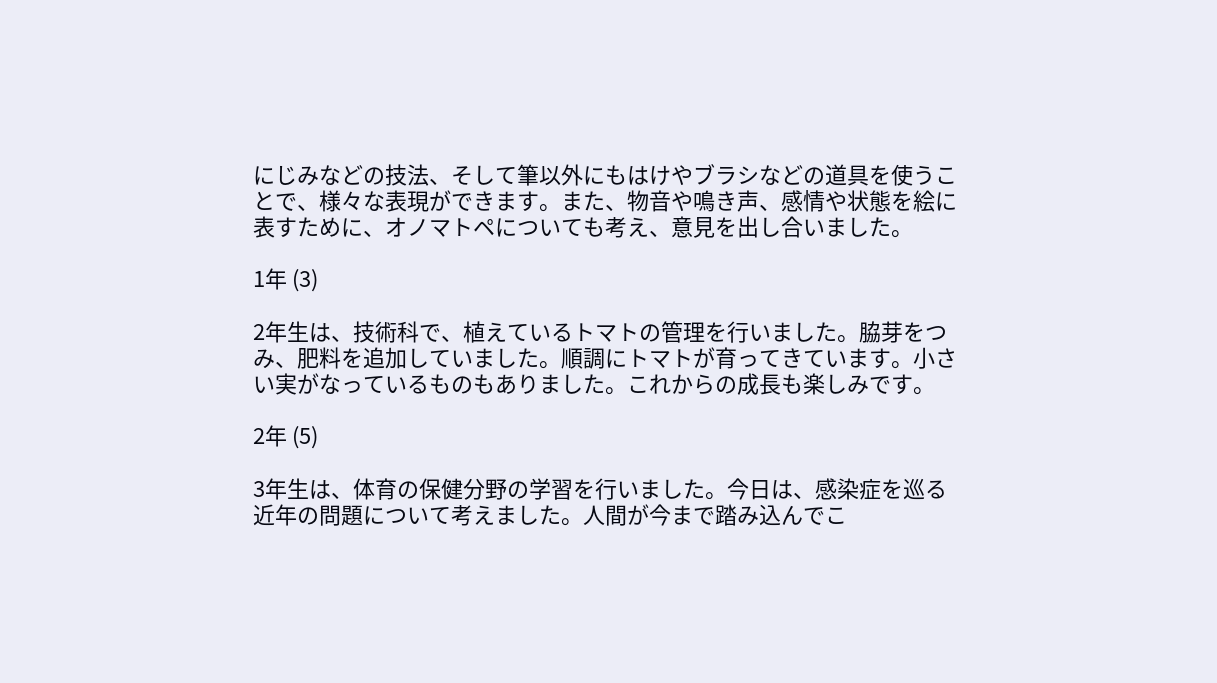にじみなどの技法、そして筆以外にもはけやブラシなどの道具を使うことで、様々な表現ができます。また、物音や鳴き声、感情や状態を絵に表すために、オノマトペについても考え、意見を出し合いました。

1年 (3)

2年生は、技術科で、植えているトマトの管理を行いました。脇芽をつみ、肥料を追加していました。順調にトマトが育ってきています。小さい実がなっているものもありました。これからの成長も楽しみです。

2年 (5)

3年生は、体育の保健分野の学習を行いました。今日は、感染症を巡る近年の問題について考えました。人間が今まで踏み込んでこ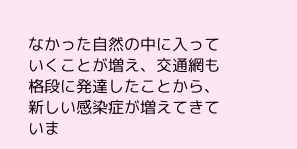なかった自然の中に入っていくことが増え、交通網も格段に発達したことから、新しい感染症が増えてきていま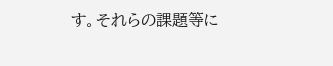す。それらの課題等に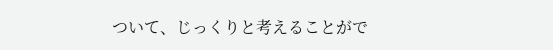ついて、じっくりと考えることがで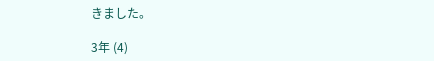きました。

3年 (4)